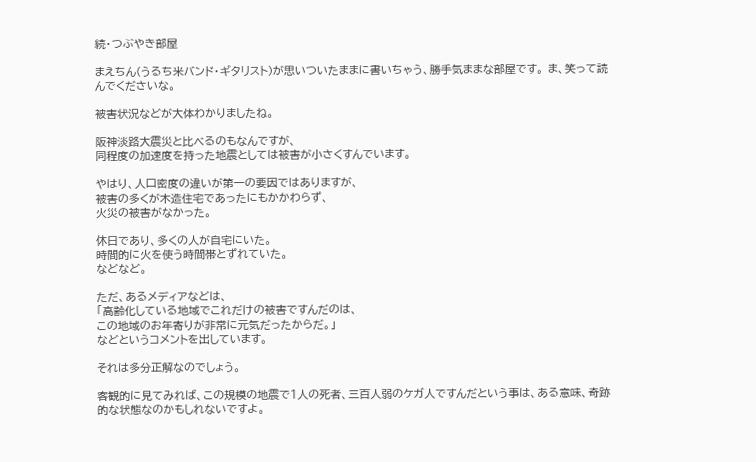続・つぶやき部屋

まえちん(うるち米バンド・ギタリスト)が思いついたままに書いちゃう、勝手気ままな部屋です。 ま、笑って読んでくださいな。

被害状況などが大体わかりましたね。

阪神淡路大震災と比べるのもなんですが、
同程度の加速度を持った地震としては被害が小さくすんでいます。

やはり、人口密度の違いが第一の要因ではありますが、
被害の多くが木造住宅であったにもかかわらず、
火災の被害がなかった。

休日であり、多くの人が自宅にいた。
時間的に火を使う時間帯とずれていた。
などなど。

ただ、あるメディアなどは、
「高齢化している地域でこれだけの被害ですんだのは、
この地域のお年寄りが非常に元気だったからだ。」
などというコメントを出しています。

それは多分正解なのでしょう。

客観的に見てみれば、この規模の地震で1人の死者、三百人弱のケガ人ですんだという事は、ある意味、奇跡的な状態なのかもしれないですよ。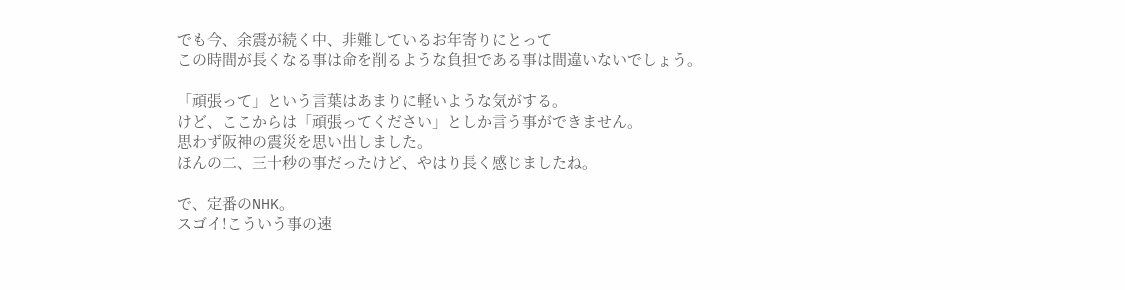でも今、余震が続く中、非難しているお年寄りにとって
この時間が長くなる事は命を削るような負担である事は間違いないでしょう。

「頑張って」という言葉はあまりに軽いような気がする。
けど、ここからは「頑張ってください」としか言う事ができません。
思わず阪神の震災を思い出しました。
ほんの二、三十秒の事だったけど、やはり長く感じましたね。

で、定番のNHK。
スゴイ!こういう事の速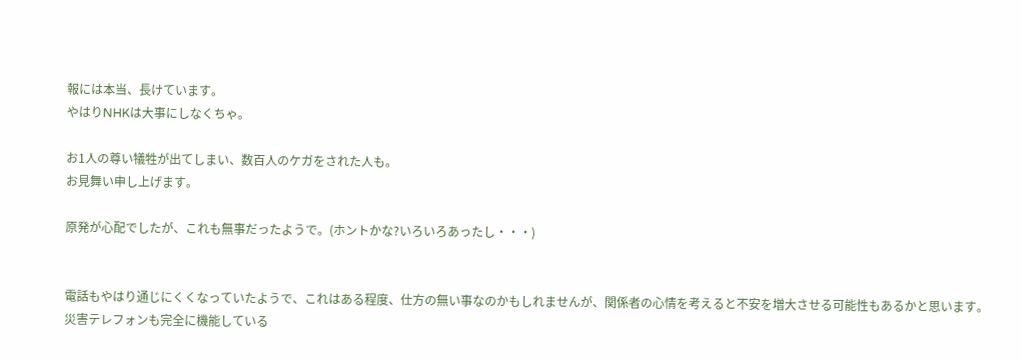報には本当、長けています。
やはりNHKは大事にしなくちゃ。

お1人の尊い犠牲が出てしまい、数百人のケガをされた人も。
お見舞い申し上げます。

原発が心配でしたが、これも無事だったようで。(ホントかな?いろいろあったし・・・)


電話もやはり通じにくくなっていたようで、これはある程度、仕方の無い事なのかもしれませんが、関係者の心情を考えると不安を増大させる可能性もあるかと思います。
災害テレフォンも完全に機能している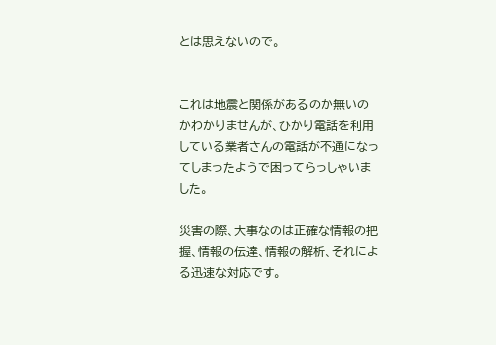とは思えないので。


これは地震と関係があるのか無いのかわかりませんが、ひかり電話を利用している業者さんの電話が不通になってしまったようで困ってらっしゃいました。

災害の際、大事なのは正確な情報の把握、情報の伝達、情報の解析、それによる迅速な対応です。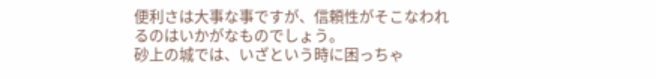便利さは大事な事ですが、信頼性がそこなわれるのはいかがなものでしょう。
砂上の城では、いざという時に困っちゃ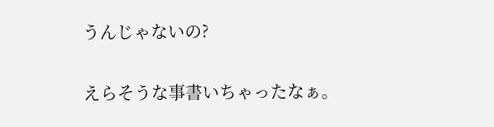うんじゃないの?

えらそうな事書いちゃったなぁ。